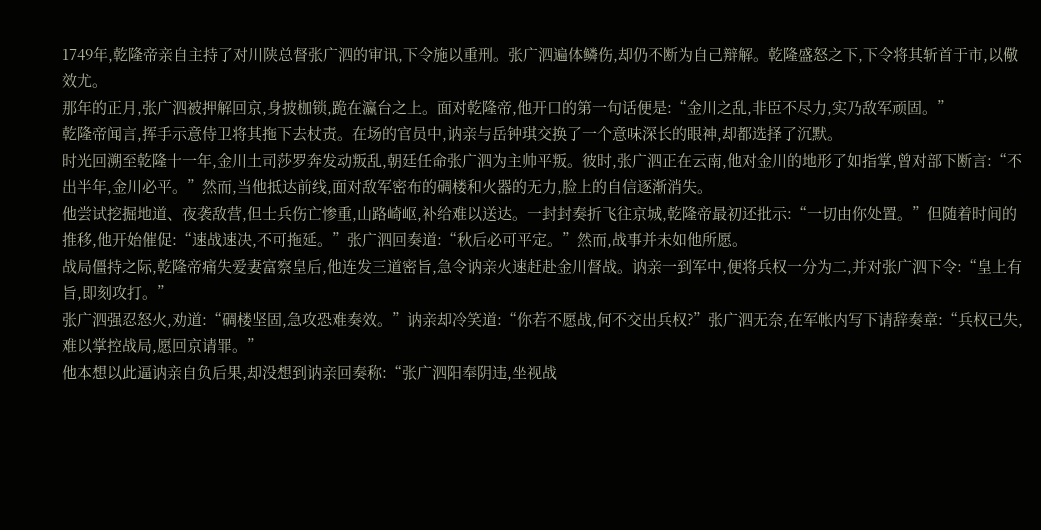1749年,乾隆帝亲自主持了对川陕总督张广泗的审讯,下令施以重刑。张广泗遍体鳞伤,却仍不断为自己辩解。乾隆盛怒之下,下令将其斩首于市,以儆效尤。
那年的正月,张广泗被押解回京,身披枷锁,跪在瀛台之上。面对乾隆帝,他开口的第一句话便是:“金川之乱,非臣不尽力,实乃敌军顽固。”
乾隆帝闻言,挥手示意侍卫将其拖下去杖责。在场的官员中,讷亲与岳钟琪交换了一个意味深长的眼神,却都选择了沉默。
时光回溯至乾隆十一年,金川土司莎罗奔发动叛乱,朝廷任命张广泗为主帅平叛。彼时,张广泗正在云南,他对金川的地形了如指掌,曾对部下断言:“不出半年,金川必平。”然而,当他抵达前线,面对敌军密布的碉楼和火器的无力,脸上的自信逐渐消失。
他尝试挖掘地道、夜袭敌营,但士兵伤亡惨重,山路崎岖,补给难以送达。一封封奏折飞往京城,乾隆帝最初还批示:“一切由你处置。”但随着时间的推移,他开始催促:“速战速决,不可拖延。”张广泗回奏道:“秋后必可平定。”然而,战事并未如他所愿。
战局僵持之际,乾隆帝痛失爱妻富察皇后,他连发三道密旨,急令讷亲火速赶赴金川督战。讷亲一到军中,便将兵权一分为二,并对张广泗下令:“皇上有旨,即刻攻打。”
张广泗强忍怒火,劝道:“碉楼坚固,急攻恐难奏效。”讷亲却冷笑道:“你若不愿战,何不交出兵权?”张广泗无奈,在军帐内写下请辞奏章:“兵权已失,难以掌控战局,愿回京请罪。”
他本想以此逼讷亲自负后果,却没想到讷亲回奏称:“张广泗阳奉阴违,坐视战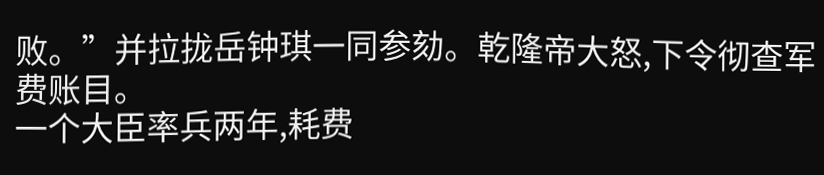败。”并拉拢岳钟琪一同参劾。乾隆帝大怒,下令彻查军费账目。
一个大臣率兵两年,耗费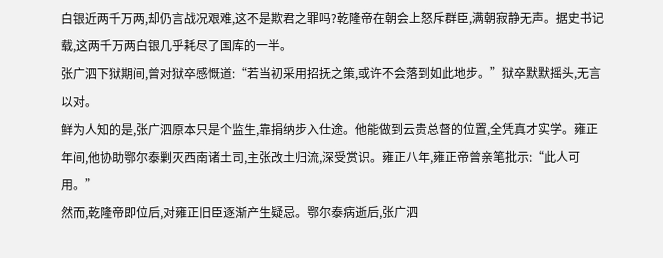白银近两千万两,却仍言战况艰难,这不是欺君之罪吗?乾隆帝在朝会上怒斥群臣,满朝寂静无声。据史书记载,这两千万两白银几乎耗尽了国库的一半。
张广泗下狱期间,曾对狱卒感慨道:“若当初采用招抚之策,或许不会落到如此地步。”狱卒默默摇头,无言以对。
鲜为人知的是,张广泗原本只是个监生,靠捐纳步入仕途。他能做到云贵总督的位置,全凭真才实学。雍正年间,他协助鄂尔泰剿灭西南诸土司,主张改土归流,深受赏识。雍正八年,雍正帝曾亲笔批示:“此人可用。”
然而,乾隆帝即位后,对雍正旧臣逐渐产生疑忌。鄂尔泰病逝后,张广泗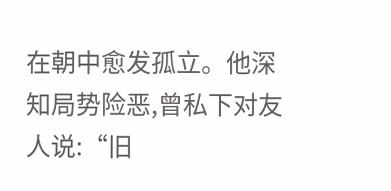在朝中愈发孤立。他深知局势险恶,曾私下对友人说:“旧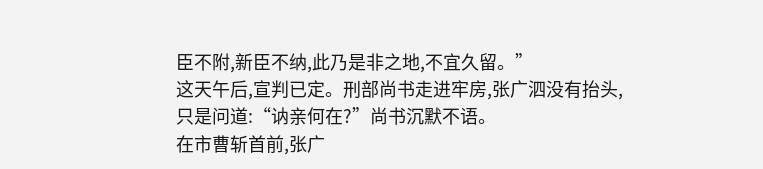臣不附,新臣不纳,此乃是非之地,不宜久留。”
这天午后,宣判已定。刑部尚书走进牢房,张广泗没有抬头,只是问道:“讷亲何在?”尚书沉默不语。
在市曹斩首前,张广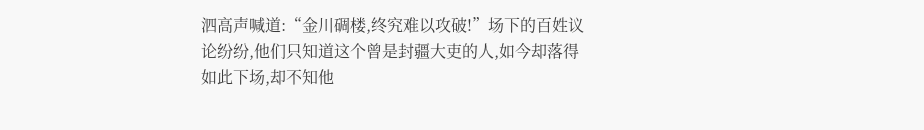泗高声喊道:“金川碉楼,终究难以攻破!”场下的百姓议论纷纷,他们只知道这个曾是封疆大吏的人,如今却落得如此下场,却不知他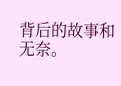背后的故事和无奈。